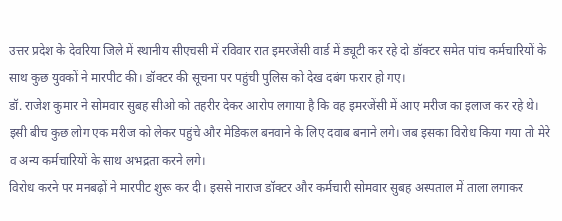उत्तर प्रदेश के देवरिया जिले में स्थानीय सीएचसी में रविवार रात इमरजेंसी वार्ड में ड्यूटी कर रहे दो डॉक्टर समेत पांच कर्मचारियों के साथ कुछ युवकों ने मारपीट की। डॉक्टर की सूचना पर पहुंची पुलिस को देख दबंग फरार हो गए।
डॉ. राजेश कुमार ने सोमवार सुबह सीओ को तहरीर देकर आरोप लगाया है कि वह इमरजेंसी में आए मरीज का इलाज कर रहे थे। इसी बीच कुछ लोग एक मरीज को लेकर पहुंचे और मेडिकल बनवाने के लिए दवाब बनाने लगे। जब इसका विरोध किया गया तो मेरे व अन्य कर्मचारियों के साथ अभद्रता करने लगे।
विरोध करने पर मनबढ़ों ने मारपीट शुरू कर दी। इससे नाराज डॉक्टर और कर्मचारी सोमवार सुबह अस्पताल में ताला लगाकर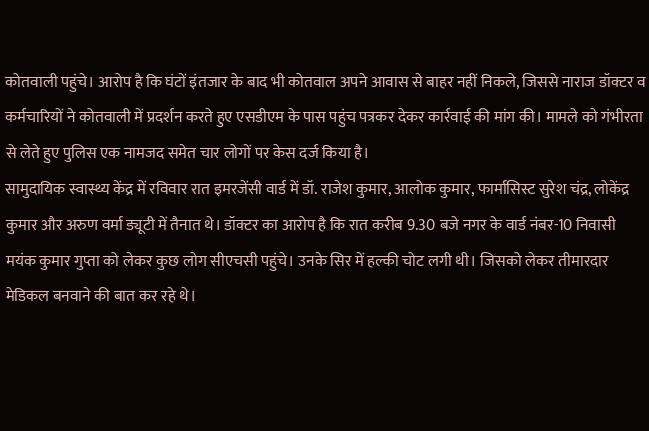कोतवाली पहुंचे। आरोप है कि घंटों इंतजार के बाद भी कोतवाल अपने आवास से बाहर नहीं निकले, जिससे नाराज डॉक्टर व कर्मचारियों ने कोतवाली में प्रदर्शन करते हुए एसडीएम के पास पहुंच पत्रकर देकर कार्रवाई की मांग की। मामले को गंभीरता से लेते हुए पुलिस एक नामजद समेत चार लोगों पर केस दर्ज किया है।
सामुदायिक स्वास्थ्य केंद्र में रविवार रात इमरजेंसी वार्ड में डॉ. राजेश कुमार, आलोक कुमार, फार्मासिस्ट सुरेश चंद्र, लोकेंद्र कुमार और अरुण वर्मा ड्यूटी में तैनात थे। डॉक्टर का आरोप है कि रात करीब 9.30 बजे नगर के वार्ड नंबर-10 निवासी मयंक कुमार गुप्ता को लेकर कुछ लोग सीएचसी पहुंचे। उनके सिर में हल्की चोट लगी थी। जिसको लेकर तीमारदार मेडिकल बनवाने की बात कर रहे थे।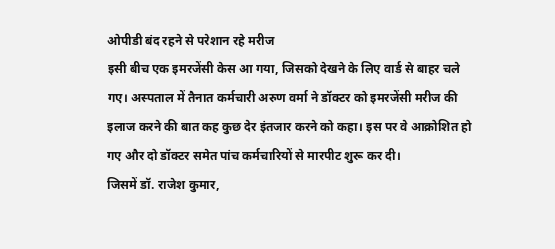ओपीडी बंद रहने से परेशान रहे मरीज
इसी बीच एक इमरजेंसी केस आ गया, जिसको देखने के लिए वार्ड से बाहर चले गए। अस्पताल में तैनात कर्मचारी अरुण वर्मा ने डॉक्टर को इमरजेंसी मरीज की इलाज करने की बात कह कुछ देर इंतजार करने को कहा। इस पर वे आक्रोशित हो गए और दो डॉक्टर समेत पांच कर्मचारियों से मारपीट शुरू कर दी।
जिसमें डॉ. राजेश कुमार,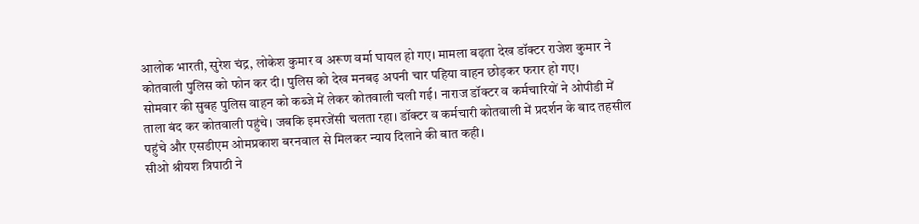आलोक भारती, सुरेश चंद्र, लोकेश कुमार व अरूण वर्मा घायल हो गए। मामला बढ़ता देख डॉक्टर राजेश कुमार ने कोतवाली पुलिस को फोन कर दी। पुलिस को देख मनबढ़ अपनी चार पहिया वाहन छोड़कर फरार हो गए।
सोमवार की सुबह पुलिस वाहन को कब्जे में लेकर कोतवाली चली गई। नाराज डॉक्टर व कर्मचारियों ने ओपीडी में ताला बंद कर कोतवाली पहुंचे। जबकि इमरजेंसी चलता रहा। डॉक्टर व कर्मचारी कोतवाली में प्रदर्शन के बाद तहसील पहुंचे और एसडीएम ओमप्रकाश बरनवाल से मिलकर न्याय दिलाने की बात कही।
सीओ श्रीयश त्रिपाठी ने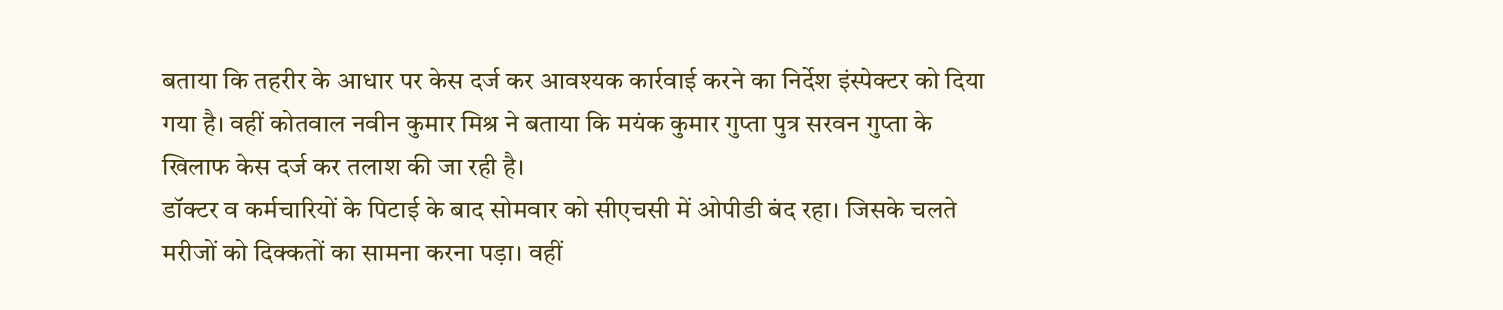बताया कि तहरीर के आधार पर केस दर्ज कर आवश्यक कार्रवाई करने का निर्देश इंस्पेक्टर को दिया गया है। वहीं कोतवाल नवीन कुमार मिश्र ने बताया कि मयंक कुमार गुप्ता पुत्र सरवन गुप्ता के खिलाफ केस दर्ज कर तलाश की जा रही है।
डॉक्टर व कर्मचारियों के पिटाई के बाद सोमवार को सीएचसी में ओपीडी बंद रहा। जिसके चलते मरीजों को दिक्कतों का सामना करना पड़ा। वहीं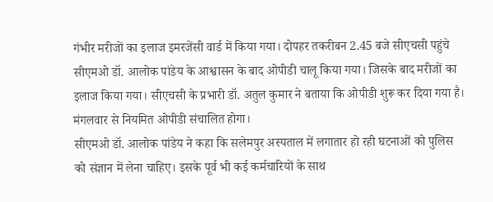गंभीर मरीजों का इलाज इमरजेंसी वार्ड में किया गया। दोपहर तकरीबन 2.45 बजे सीएचसी पहुंचे सीएमओ डॉ. आलोक पांडेय के आश्वासन के बाद ओपीडी चालू किया गया। जिसके बाद मरीजों का इलाज किया गया। सीएचसी के प्रभारी डॉ. अतुल कुमार ने बताया कि ओपीडी शुरू कर दिया गया है। मंगलवार से नियमित ओपीडी संचालित होगा।
सीएमओ डॉ. आलोक पांडेय ने कहा कि सलेमपुर अस्पताल में लगातार हो रही घटनाओं को पुलिस को संज्ञान में लेना चाहिए। इसके पूर्व भी कई कर्मचारियों के साथ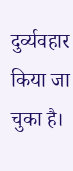दुर्व्यवहार किया जा चुका है।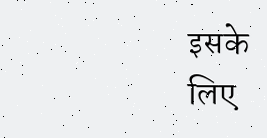इसके लिए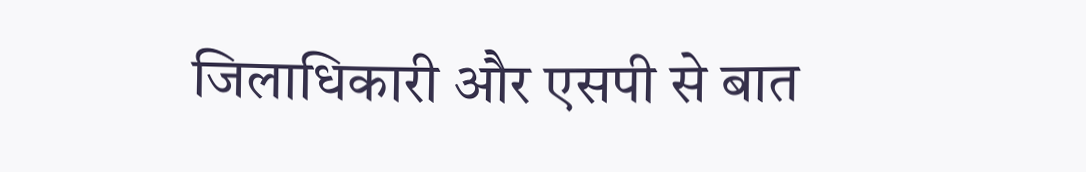जिलाधिकारी और एसपी से बात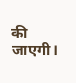की जाएगी।